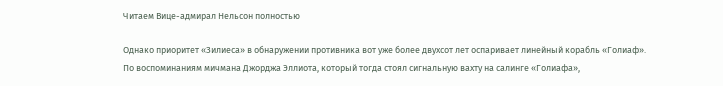Читаем Вице-адмирал Нельсон полностью

Однако приоритет «Зилиеса» в обнаружении противника вот уже более двухсот лет оспаривает линейный корабль «Голиаф». По воспоминаниям мичмана Джорджа Эллиота, который тогда стоял сигнальную вахту на салинге «Голиафа»,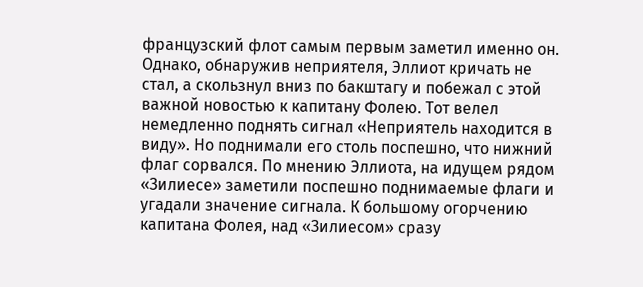французский флот самым первым заметил именно он. Однако, обнаружив неприятеля, Эллиот кричать не стал, а скользнул вниз по бакштагу и побежал с этой важной новостью к капитану Фолею. Тот велел немедленно поднять сигнал «Неприятель находится в виду». Но поднимали его столь поспешно, что нижний флаг сорвался. По мнению Эллиота, на идущем рядом «Зилиесе» заметили поспешно поднимаемые флаги и угадали значение сигнала. К большому огорчению капитана Фолея, над «Зилиесом» сразу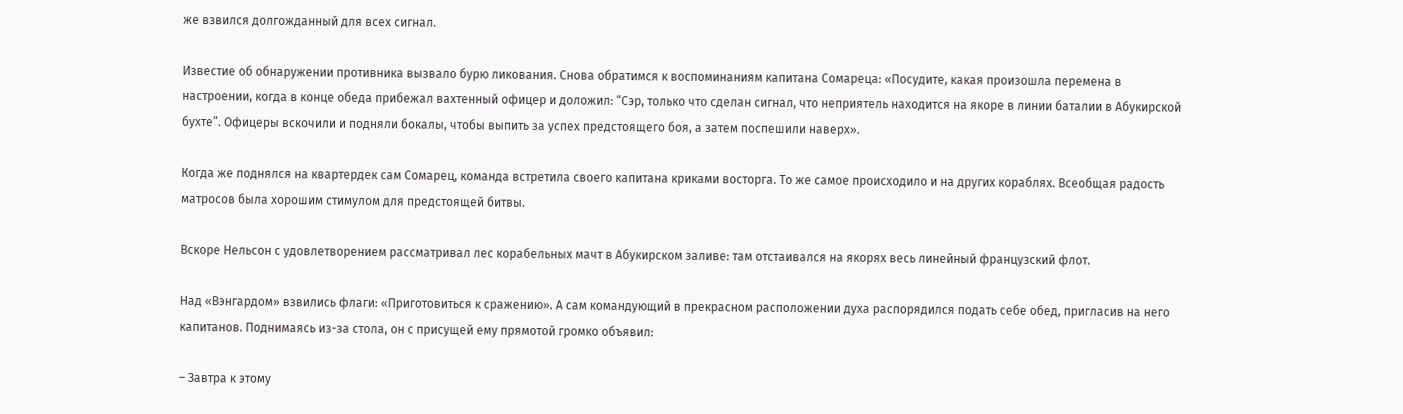же взвился долгожданный для всех сигнал.

Известие об обнаружении противника вызвало бурю ликования. Снова обратимся к воспоминаниям капитана Сомареца: «Посудите, какая произошла перемена в настроении, когда в конце обеда прибежал вахтенный офицер и доложил: “Сэр, только что сделан сигнал, что неприятель находится на якоре в линии баталии в Абукирской бухте”. Офицеры вскочили и подняли бокалы, чтобы выпить за успех предстоящего боя, а затем поспешили наверх».

Когда же поднялся на квартердек сам Сомарец, команда встретила своего капитана криками восторга. То же самое происходило и на других кораблях. Всеобщая радость матросов была хорошим стимулом для предстоящей битвы.

Вскоре Нельсон с удовлетворением рассматривал лес корабельных мачт в Абукирском заливе: там отстаивался на якорях весь линейный французский флот.

Над «Вэнгардом» взвились флаги: «Приготовиться к сражению». А сам командующий в прекрасном расположении духа распорядился подать себе обед, пригласив на него капитанов. Поднимаясь из-за стола, он с присущей ему прямотой громко объявил:

– Завтра к этому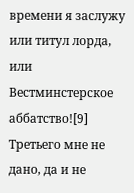времени я заслужу или титул лорда, или Вестминстерское аббатство![9] Третьего мне не дано, да и не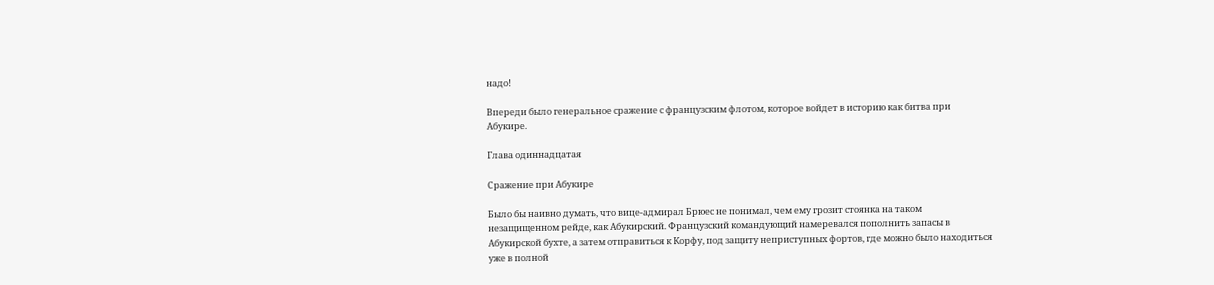надо!

Впереди было генеральное сражение с французским флотом, которое войдет в историю как битва при Абукире.

Глава одиннадцатая

Сражение при Абукире

Было бы наивно думать, что вице-адмирал Брюес не понимал, чем ему грозит стоянка на таком незащищенном рейде, как Абукирский. Французский командующий намеревался пополнить запасы в Абукирской бухте, а затем отправиться к Корфу, под защиту неприступных фортов, где можно было находиться уже в полной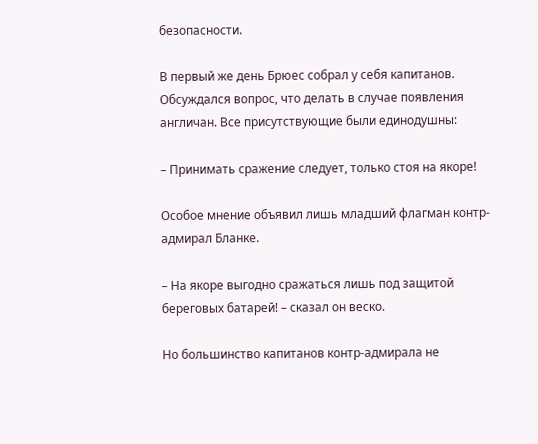безопасности.

В первый же день Брюес собрал у себя капитанов. Обсуждался вопрос, что делать в случае появления англичан. Все присутствующие были единодушны:

– Принимать сражение следует, только стоя на якоре!

Особое мнение объявил лишь младший флагман контр-адмирал Бланке.

– На якоре выгодно сражаться лишь под защитой береговых батарей! – сказал он веско.

Но большинство капитанов контр-адмирала не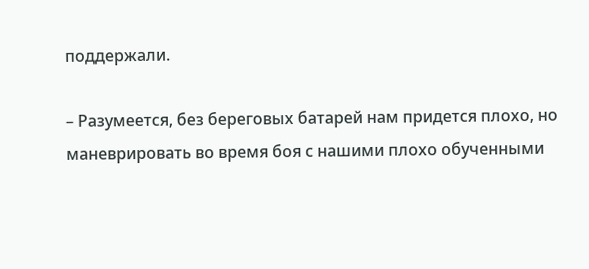поддержали.

– Разумеется, без береговых батарей нам придется плохо, но маневрировать во время боя с нашими плохо обученными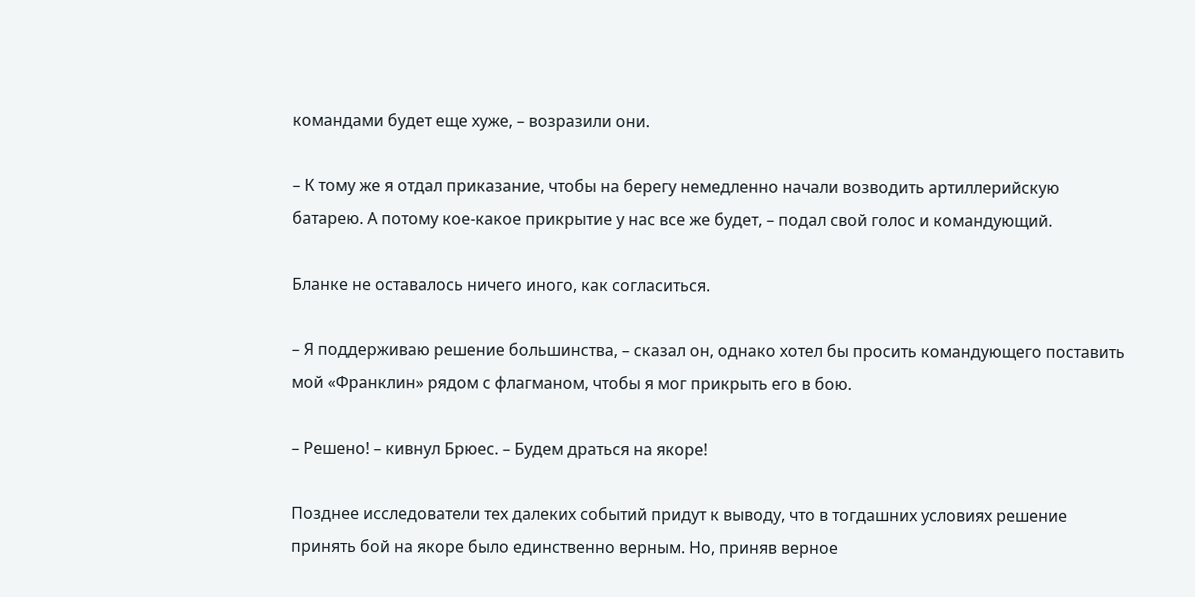командами будет еще хуже, – возразили они.

– К тому же я отдал приказание, чтобы на берегу немедленно начали возводить артиллерийскую батарею. А потому кое-какое прикрытие у нас все же будет, – подал свой голос и командующий.

Бланке не оставалось ничего иного, как согласиться.

– Я поддерживаю решение большинства, – сказал он, однако хотел бы просить командующего поставить мой «Франклин» рядом с флагманом, чтобы я мог прикрыть его в бою.

– Решено! – кивнул Брюес. – Будем драться на якоре!

Позднее исследователи тех далеких событий придут к выводу, что в тогдашних условиях решение принять бой на якоре было единственно верным. Но, приняв верное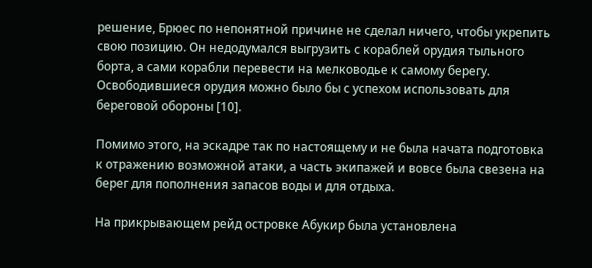решение, Брюес по непонятной причине не сделал ничего, чтобы укрепить свою позицию. Он недодумался выгрузить с кораблей орудия тыльного борта, а сами корабли перевести на мелководье к самому берегу. Освободившиеся орудия можно было бы с успехом использовать для береговой обороны [10].

Помимо этого, на эскадре так по настоящему и не была начата подготовка к отражению возможной атаки, а часть экипажей и вовсе была свезена на берег для пополнения запасов воды и для отдыха.

На прикрывающем рейд островке Абукир была установлена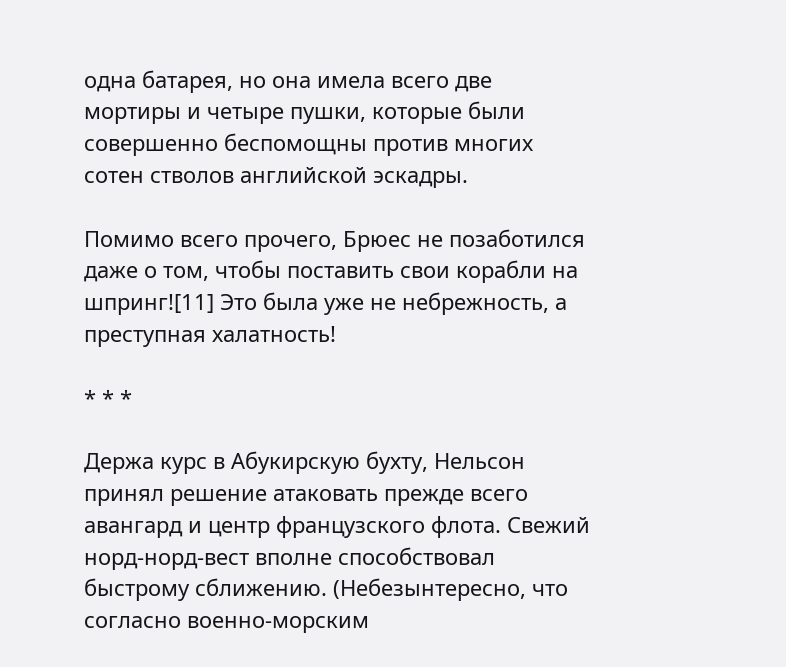одна батарея, но она имела всего две мортиры и четыре пушки, которые были совершенно беспомощны против многих сотен стволов английской эскадры.

Помимо всего прочего, Брюес не позаботился даже о том, чтобы поставить свои корабли на шпринг![11] Это была уже не небрежность, а преступная халатность!

* * *

Держа курс в Абукирскую бухту, Нельсон принял решение атаковать прежде всего авангард и центр французского флота. Свежий норд-норд-вест вполне способствовал быстрому сближению. (Небезынтересно, что согласно военно-морским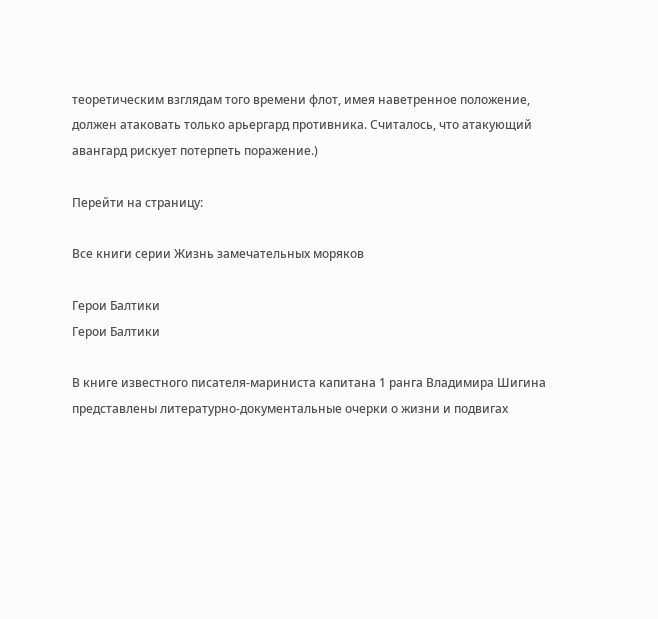теоретическим взглядам того времени флот, имея наветренное положение, должен атаковать только арьергард противника. Считалось, что атакующий авангард рискует потерпеть поражение.)

Перейти на страницу:

Все книги серии Жизнь замечательных моряков

Герои Балтики
Герои Балтики

В книге известного писателя-мариниста капитана 1 ранга Владимира Шигина представлены литературно-документальные очерки о жизни и подвигах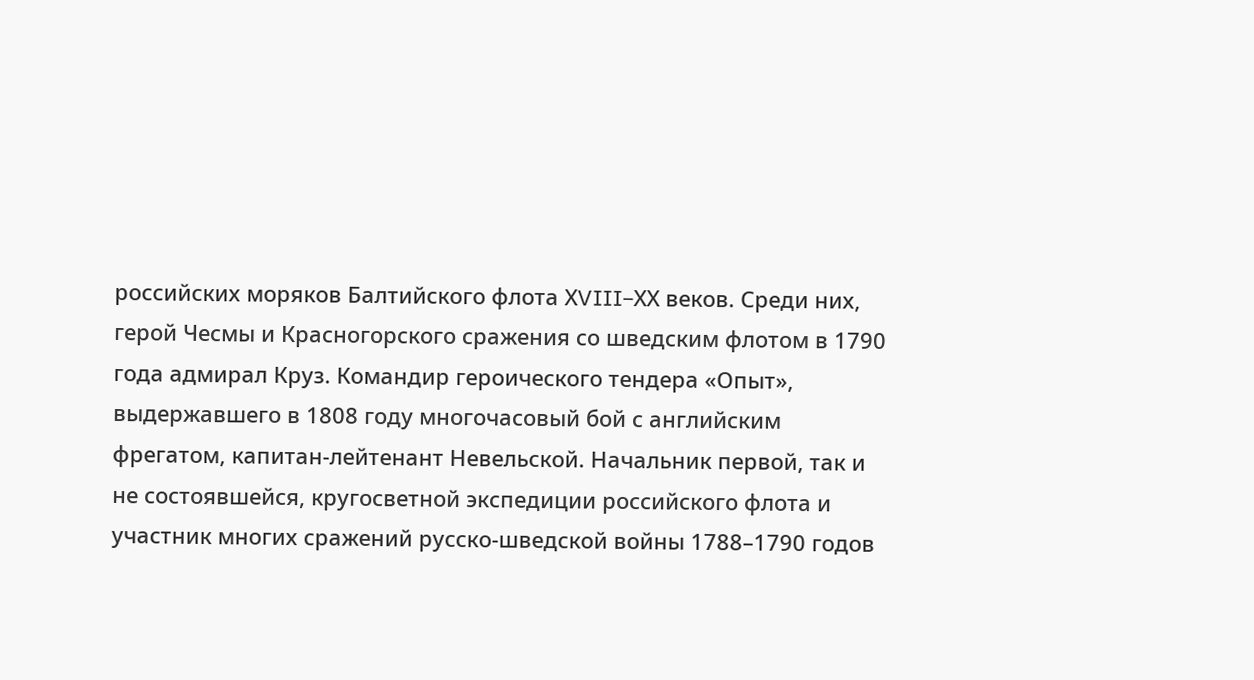российских моряков Балтийского флота ХVIII–ХХ веков. Среди них, герой Чесмы и Красногорского сражения со шведским флотом в 1790 года адмирал Круз. Командир героического тендера «Опыт», выдержавшего в 1808 году многочасовый бой с английским фрегатом, капитан-лейтенант Невельской. Начальник первой, так и не состоявшейся, кругосветной экспедиции российского флота и участник многих сражений русско-шведской войны 1788–1790 годов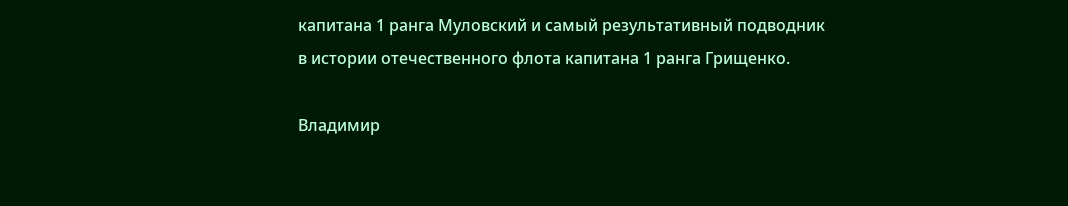капитана 1 ранга Муловский и самый результативный подводник в истории отечественного флота капитана 1 ранга Грищенко.

Владимир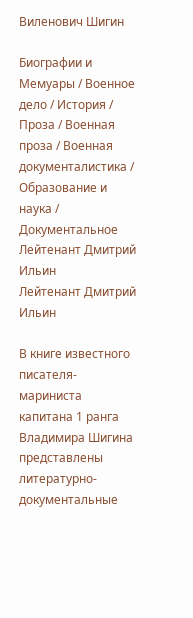Виленович Шигин

Биографии и Мемуары / Военное дело / История / Проза / Военная проза / Военная документалистика / Образование и наука / Документальное
Лейтенант Дмитрий Ильин
Лейтенант Дмитрий Ильин

В книге известного писателя-мариниста капитана 1 ранга Владимира Шигина представлены литературно-документальные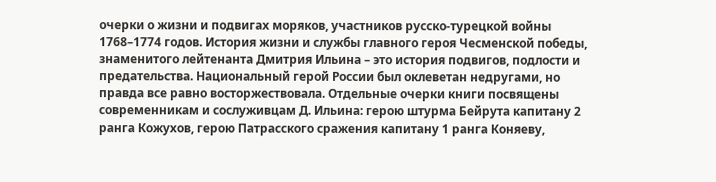очерки о жизни и подвигах моряков, участников русско-турецкой войны 1768–1774 годов. История жизни и службы главного героя Чесменской победы, знаменитого лейтенанта Дмитрия Ильина – это история подвигов, подлости и предательства. Национальный герой России был оклеветан недругами, но правда все равно восторжествовала. Отдельные очерки книги посвящены современникам и сослуживцам Д. Ильина: герою штурма Бейрута капитану 2 ранга Кожухов, герою Патрасского сражения капитану 1 ранга Коняеву,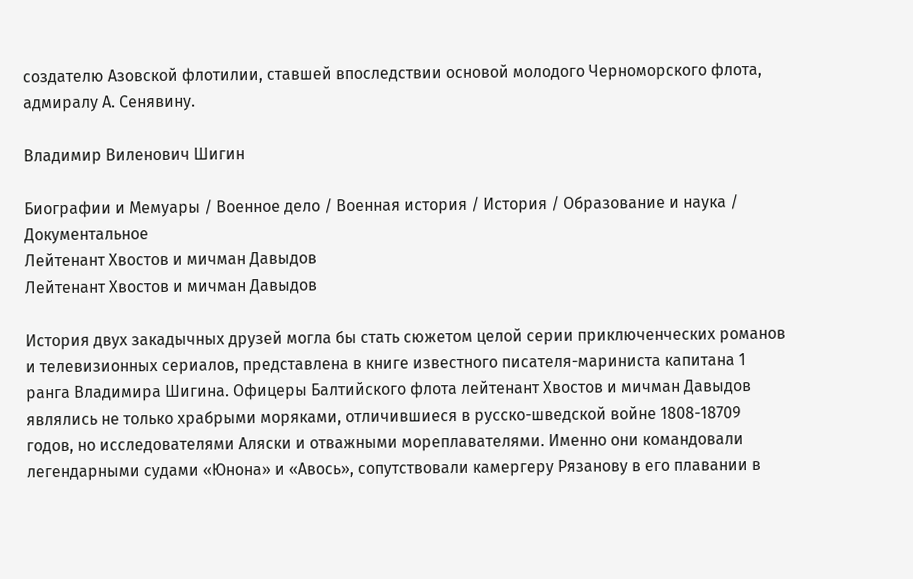создателю Азовской флотилии, ставшей впоследствии основой молодого Черноморского флота, адмиралу А. Сенявину.

Владимир Виленович Шигин

Биографии и Мемуары / Военное дело / Военная история / История / Образование и наука / Документальное
Лейтенант Хвостов и мичман Давыдов
Лейтенант Хвостов и мичман Давыдов

История двух закадычных друзей могла бы стать сюжетом целой серии приключенческих романов и телевизионных сериалов, представлена в книге известного писателя-мариниста капитана 1 ранга Владимира Шигина. Офицеры Балтийского флота лейтенант Хвостов и мичман Давыдов являлись не только храбрыми моряками, отличившиеся в русско-шведской войне 1808-18709 годов, но исследователями Аляски и отважными мореплавателями. Именно они командовали легендарными судами «Юнона» и «Авось», сопутствовали камергеру Рязанову в его плавании в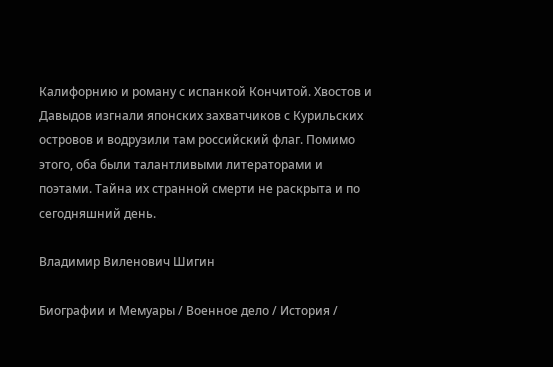Калифорнию и роману с испанкой Кончитой. Хвостов и Давыдов изгнали японских захватчиков с Курильских островов и водрузили там российский флаг. Помимо этого, оба были талантливыми литераторами и поэтами. Тайна их странной смерти не раскрыта и по сегодняшний день.

Владимир Виленович Шигин

Биографии и Мемуары / Военное дело / История /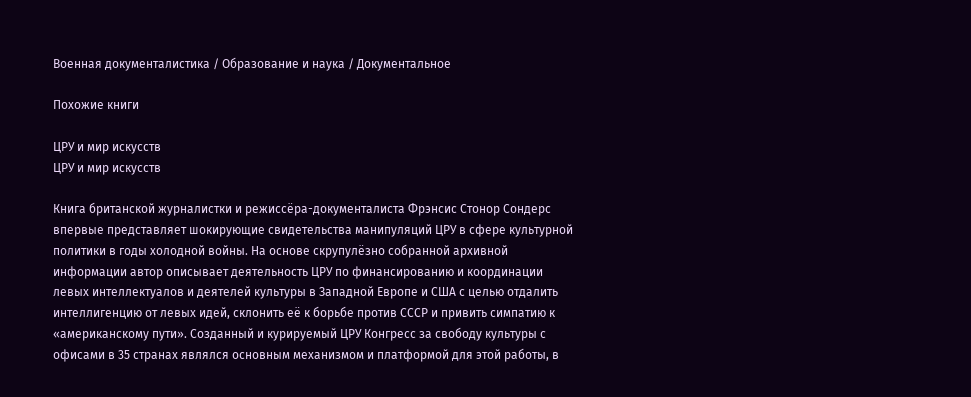Военная документалистика / Образование и наука / Документальное

Похожие книги

ЦРУ и мир искусств
ЦРУ и мир искусств

Книга британской журналистки и режиссёра-документалиста Фрэнсис Стонор Сондерс впервые представляет шокирующие свидетельства манипуляций ЦРУ в сфере культурной политики в годы холодной войны. На основе скрупулёзно собранной архивной информации автор описывает деятельность ЦРУ по финансированию и координации левых интеллектуалов и деятелей культуры в Западной Европе и США с целью отдалить интеллигенцию от левых идей, склонить её к борьбе против СССР и привить симпатию к «американскому пути». Созданный и курируемый ЦРУ Конгресс за свободу культуры с офисами в 35 странах являлся основным механизмом и платформой для этой работы, в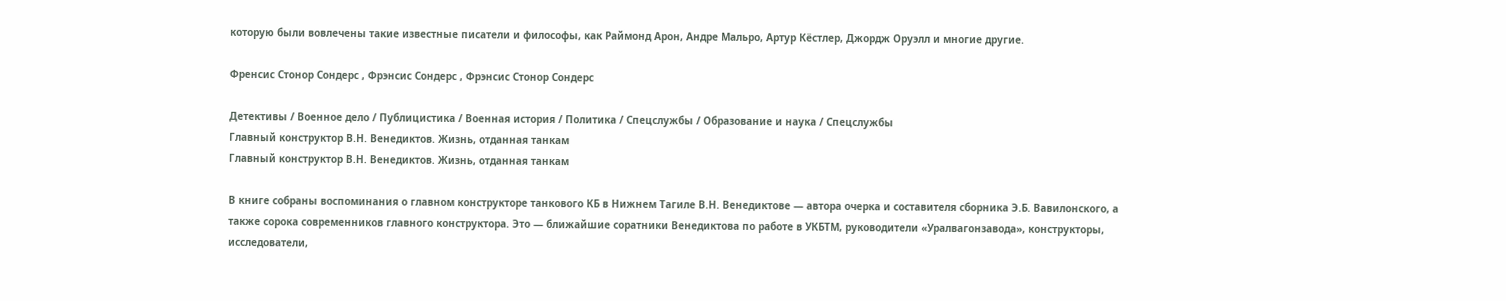которую были вовлечены такие известные писатели и философы, как Раймонд Арон, Андре Мальро, Артур Кёстлер, Джордж Оруэлл и многие другие.

Френсис Стонор Сондерс , Фрэнсис Сондерс , Фрэнсис Стонор Сондерс

Детективы / Военное дело / Публицистика / Военная история / Политика / Спецслужбы / Образование и наука / Cпецслужбы
Главный конструктор В.Н. Венедиктов. Жизнь, отданная танкам
Главный конструктор В.Н. Венедиктов. Жизнь, отданная танкам

В книге собраны воспоминания о главном конструкторе танкового КБ в Нижнем Тагиле В.Н. Венедиктове — автора очерка и составителя сборника Э.Б. Вавилонского, а также сорока современников главного конструктора. Это — ближайшие соратники Венедиктова по работе в УКБТМ, руководители «Уралвагонзавода», конструкторы, исследователи,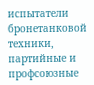испытатели бронетанковой техники, партийные и профсоюзные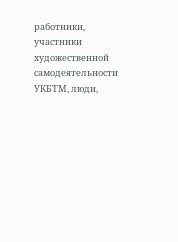работники, участники художественной самодеятельности УКБТМ, люди,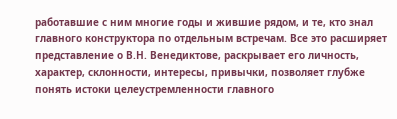работавшие с ним многие годы и жившие рядом, и те, кто знал главного конструктора по отдельным встречам. Все это расширяет представление о В.Н. Венедиктове, раскрывает его личность, характер, склонности, интересы, привычки, позволяет глубже понять истоки целеустремленности главного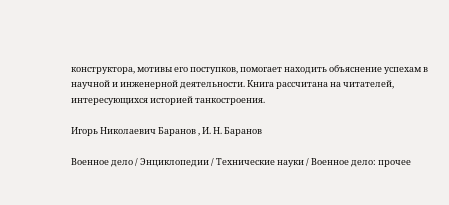конструктора, мотивы его поступков, помогает находить объяснение успехам в научной и инженерной деятельности. Книга рассчитана на читателей, интересующихся историей танкостроения.

Игорь Николаевич Баранов , И. Н. Баранов

Военное дело / Энциклопедии / Технические науки / Военное дело: прочее